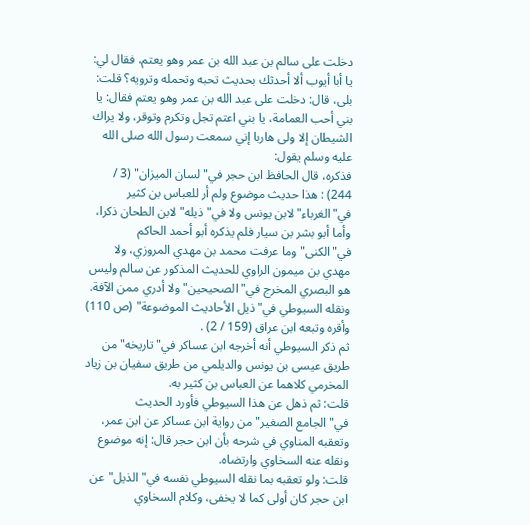دخلت على سالم بن عبد الله بن عمر وهو يعتم، فقال لي: يا أبا أيوب ألا أحدثك بحديث تحبه وتحمله وترويه؟ قلت: بلى، قال: دخلت على عبد الله بن عمر وهو يعتم فقال: يا بني أحب العمامة، يا بني اعتم تجل وتكرم وتوقر، ولا يراك الشيطان إلا ولى هاربا إني سمعت رسول الله صلى الله عليه وسلم يقول:
فذكره، قال الحافظ ابن حجر في"لسان الميزان" (3 / 244) : هذا حديث موضوع ولم أر للعباس بن كثير في"الغرباء"لابن يونس ولا في"ذيله"لابن الطحان ذكرا، وأما أبو بشر بن سيار فلم يذكره أبو أحمد الحاكم في"الكنى"وما عرفت محمد بن مهدي المروزي، ولا مهدي بن ميمون الراوي للحديث المذكور عن سالم وليس هو البصري المخرج في"الصحيحين"ولا أدري ممن الآفة.
ونقله السيوطي في"ذيل الأحاديث الموضوعة" (ص 110) وأقره وتبعه ابن عراق (159 / 2) .
ثم ذكر السيوطي أنه أخرجه ابن عساكر في"تاريخه"من طريق عيسى بن يونس والديلمي من طريق سفيان بن زياد المخرمي كلاهما عن العباس بن كثير به.
قلت: ثم ذهل عن هذا السيوطي فأورد الحديث في"الجامع الصغير"من رواية ابن عساكر عن ابن عمر، وتعقبه المناوي في شرحه بأن ابن حجر قال: إنه موضوع ونقله عنه السخاوي وارتضاه.
قلت: ولو تعقبه بما نقله السيوطي نفسه في"الذيل"عن ابن حجر كان أولى كما لا يخفى، وكلام السخاوي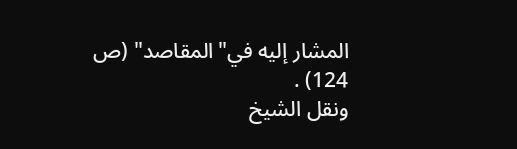المشار إليه في"المقاصد" (ص 124) .
ونقل الشيخ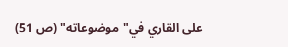على القاري في"موضوعاته" (ص 51)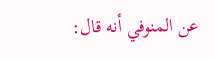عن المنوفي أنه قال: